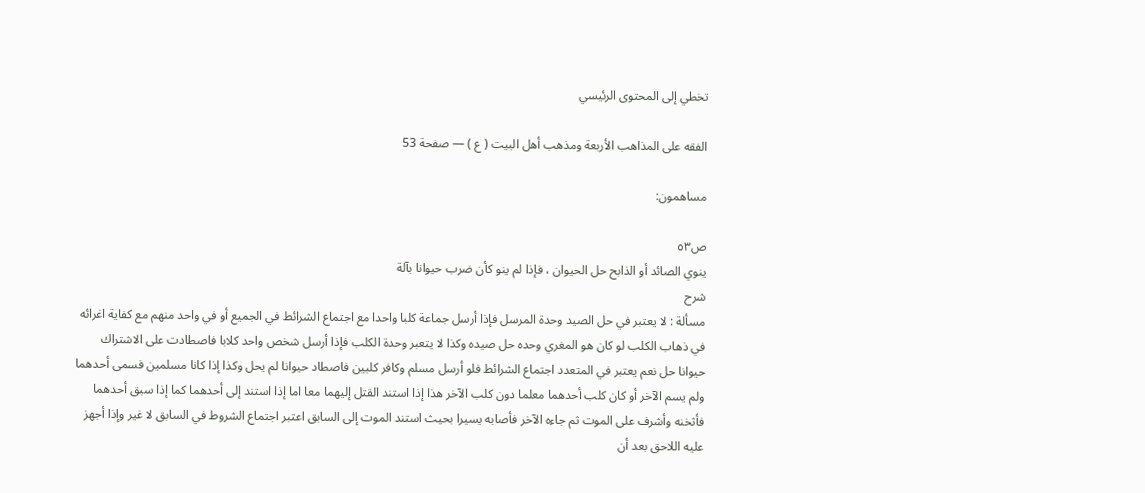تخطي إلى المحتوى الرئيسي

الفقه على المذاهب الأربعة ومذهب أهل البيت ( ع ) — صفحة 53

مساهمون:

ص٥٣
ينوي الصائد أو الذابح حل الحيوان ، فإذا لم ينو كأن ضرب حيوانا بآلة
شرح
مسألة : لا يعتبر في حل الصيد وحدة المرسل فإذا أرسل جماعة كلبا واحدا مع اجتماع الشرائط في الجميع أو في واحد منهم مع كفاية اغرائه في ذهاب الكلب لو كان هو المغري وحده حل صيده وكذا لا يتعبر وحدة الكلب فإذا أرسل شخص واحد كلابا فاصطادت على الاشتراك حيوانا حل نعم يعتبر في المتعدد اجتماع الشرائط فلو أرسل مسلم وكافر كلبين فاصطاد حيوانا لم يحل وكذا إذا كانا مسلمين فسمى أحدهما ولم يسم الآخر أو كان كلب أحدهما معلما دون كلب الآخر هذا إذا استند القتل إليهما معا اما إذا استند إلى أحدهما كما إذا سبق أحدهما فأثخنه وأشرف على الموت ثم جاءه الآخر فأصابه يسيرا بحيث استند الموت إلى السابق اعتبر اجتماع الشروط في السابق لا غير وإذا أجهز عليه اللاحق بعد أن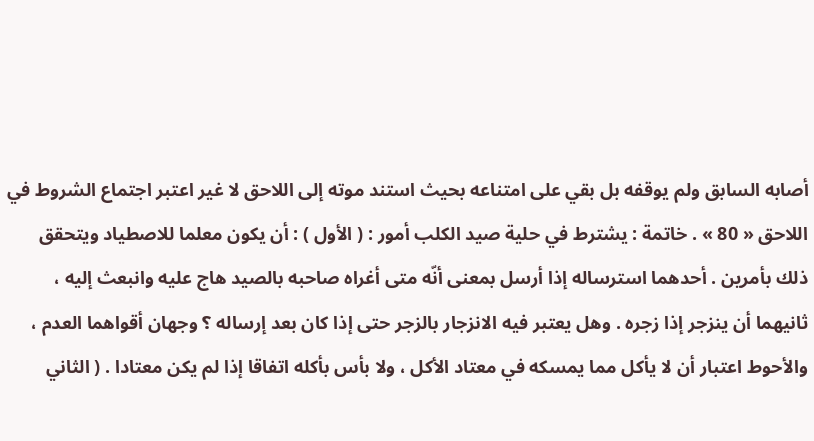أصابه السابق ولم يوقفه بل بقي على امتناعه بحيث استند موته إلى اللاحق لا غير اعتبر اجتماع الشروط في اللاحق « 80 » . خاتمة : يشترط في حلية صيد الكلب أمور : ( الأول ) : أن يكون معلما للاصطياد ويتحقق ذلك بأمرين . أحدهما استرساله إذا أرسل بمعنى أنّه متى أغراه صاحبه بالصيد هاج عليه وانبعث إليه ، ثانيهما أن ينزجر إذا زجره . وهل يعتبر فيه الانزجار بالزجر حتى إذا كان بعد إرساله ؟ وجهان أقواهما العدم ، والأحوط اعتبار أن لا يأكل مما يمسكه في معتاد الأكل ، ولا بأس بأكله اتفاقا إذا لم يكن معتادا . ( الثاني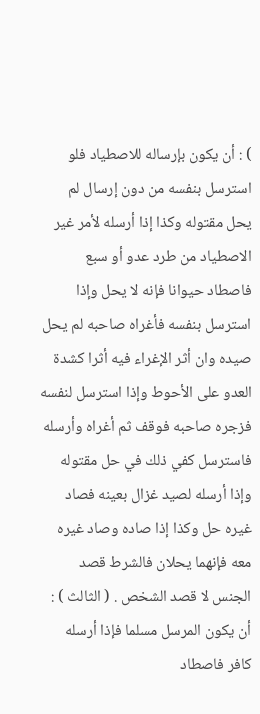) : أن يكون بإرساله للاصطياد فلو استرسل بنفسه من دون إرسال لم يحل مقتوله وكذا إذا أرسله لأمر غير الاصطياد من طرد عدو أو سبع فاصطاد حيوانا فإنه لا يحل وإذا استرسل بنفسه فأغراه صاحبه لم يحل صيده وان أثر الإغراء فيه أثرا كشدة العدو على الأحوط وإذا استرسل لنفسه فزجره صاحبه فوقف ثم أغراه وأرسله فاسترسل كفي ذلك في حل مقتوله وإذا أرسله لصيد غزال بعينه فصاد غيره حل وكذا إذا صاده وصاد غيره معه فإنهما يحلان فالشرط قصد الجنس لا قصد الشخص . ( الثالث ) : أن يكون المرسل مسلما فإذا أرسله كافر فاصطاد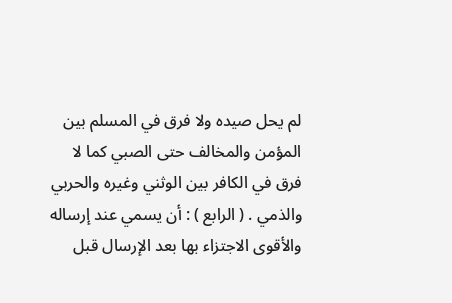لم يحل صيده ولا فرق في المسلم بين المؤمن والمخالف حتى الصبي كما لا فرق في الكافر بين الوثني وغيره والحربي والذمي . ( الرابع ) : أن يسمي عند إرساله والأقوى الاجتزاء بها بعد الإرسال قبل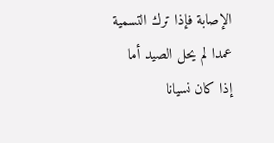الإصابة فإذا ترك التسمية عمدا لم يحل الصيد أما إذا كان نسيانا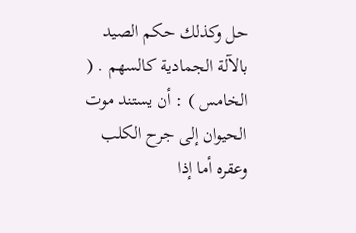حل وكذلك حكم الصيد بالآلة الجمادية كالسهم . ( الخامس ) : أن يستند موت الحيوان إلى جرح الكلب وعقره أما إذا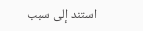استند إلى سبب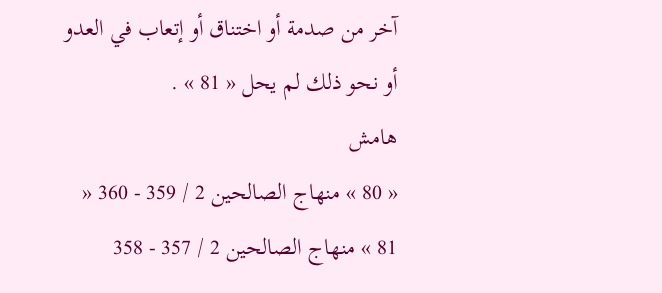آخر من صدمة أو اختناق أو إتعاب في العدو أو نحو ذلك لم يحل « 81 » .
هامش
« 80 » منهاج الصالحين 2 / 359 - 360 « 81 » منهاج الصالحين 2 / 357 - 358